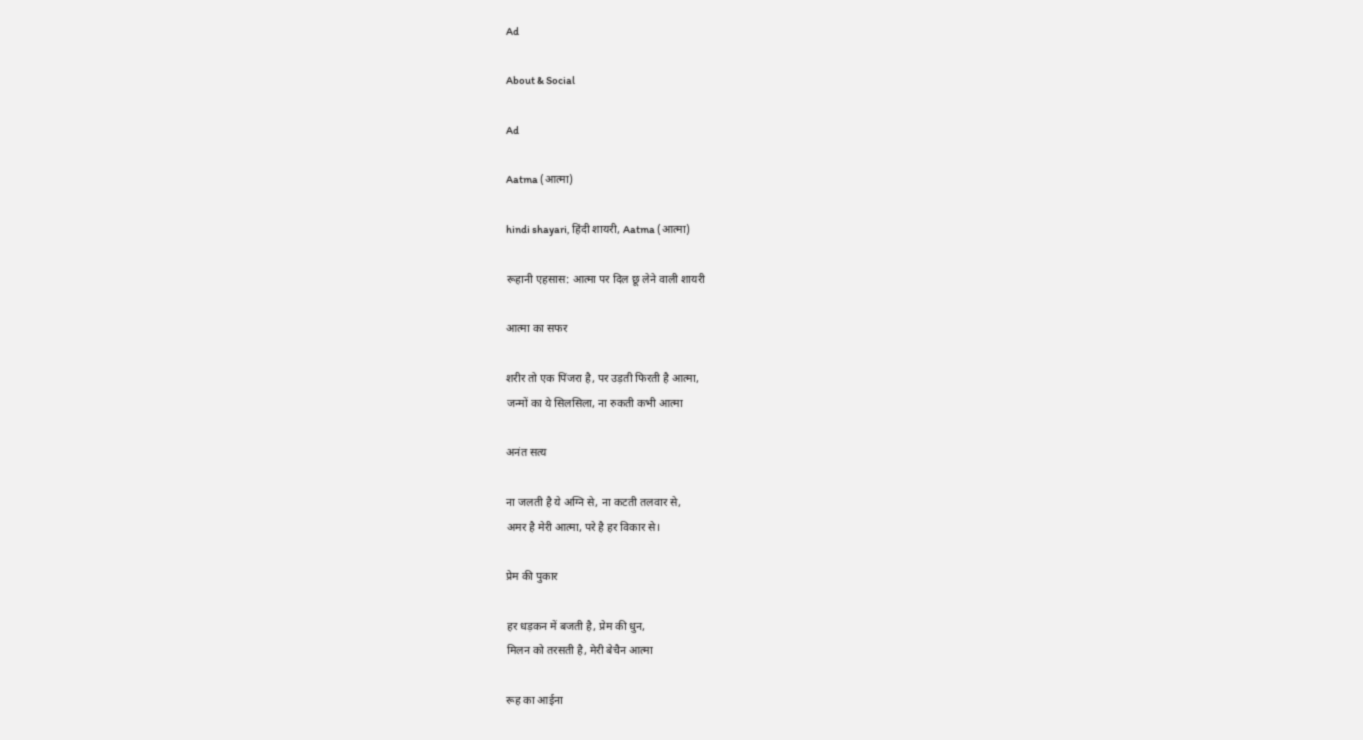Ad

About & Social

Ad

Aatma (आत्मा)

hindi shayari, हिंदी शायरी, Aatma (आत्मा)

रूहानी एहसास: आत्मा पर दिल छू लेने वाली शायरी

आत्मा का सफर

शरीर तो एक पिंजरा है, पर उड़ती फिरती है आत्मा,
जन्मों का ये सिलसिला, ना रुकती कभी आत्मा

अनंत सत्य

ना जलती है ये अग्नि से, ना कटती तलवार से,
अमर है मेरी आत्मा, परे है हर विकार से।

प्रेम की पुकार

हर धड़कन में बजती है, प्रेम की धुन,
मिलन को तरसती है, मेरी बेचैन आत्मा

रूह का आईना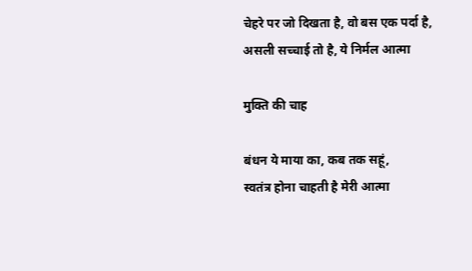चेहरे पर जो दिखता है, वो बस एक पर्दा है,
असली सच्चाई तो है, ये निर्मल आत्मा

मुक्ति की चाह

बंधन ये माया का, कब तक सहूं,
स्वतंत्र होना चाहती है मेरी आत्मा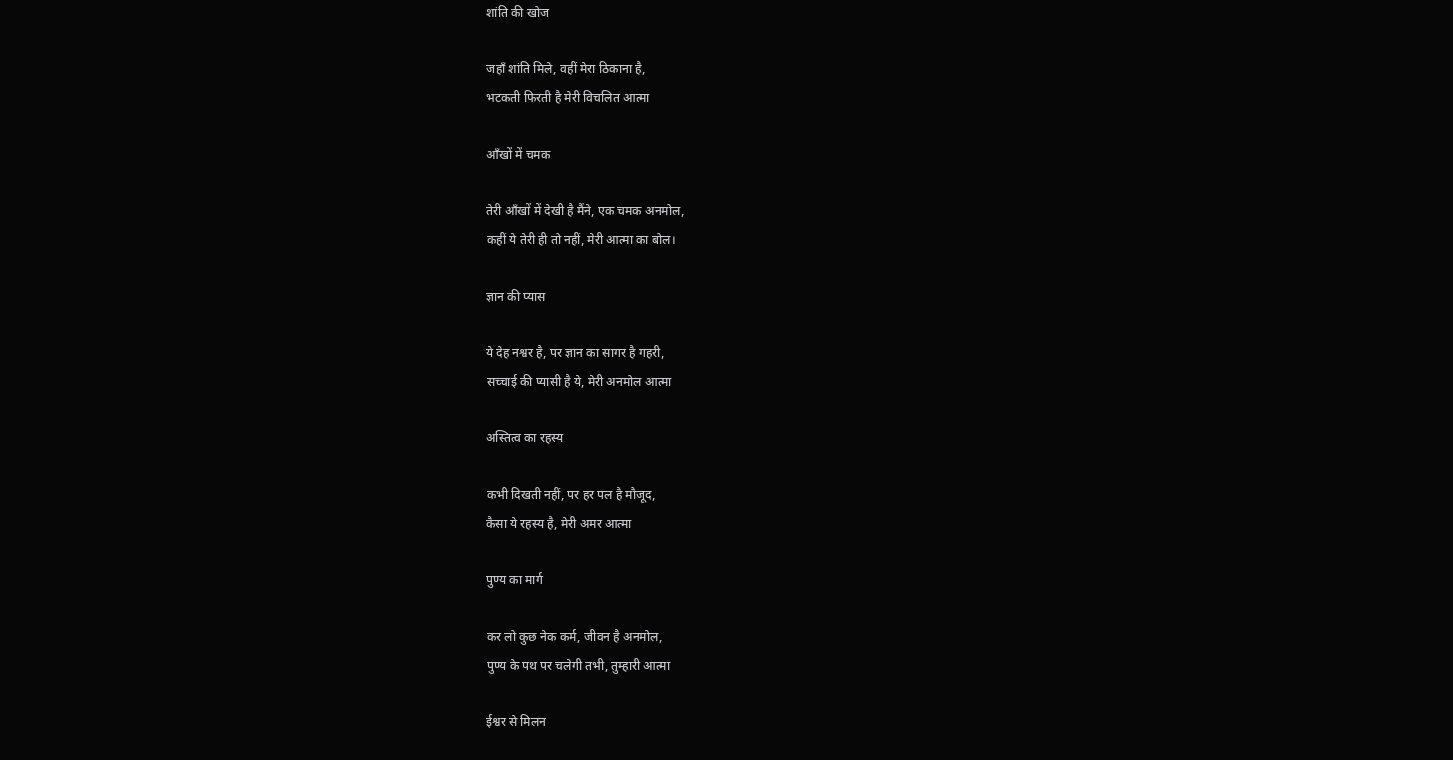शांति की खोज

जहाँ शांति मिले, वहीं मेरा ठिकाना है,
भटकती फिरती है मेरी विचलित आत्मा

आँखों में चमक

तेरी आँखों में देखी है मैंने, एक चमक अनमोल,
कहीं ये तेरी ही तो नहीं, मेरी आत्मा का बोल।

ज्ञान की प्यास

ये देह नश्वर है, पर ज्ञान का सागर है गहरी,
सच्चाई की प्यासी है ये, मेरी अनमोल आत्मा

अस्तित्व का रहस्य

कभी दिखती नहीं, पर हर पल है मौजूद,
कैसा ये रहस्य है, मेरी अमर आत्मा

पुण्य का मार्ग

कर लो कुछ नेक कर्म, जीवन है अनमोल,
पुण्य के पथ पर चलेगी तभी, तुम्हारी आत्मा

ईश्वर से मिलन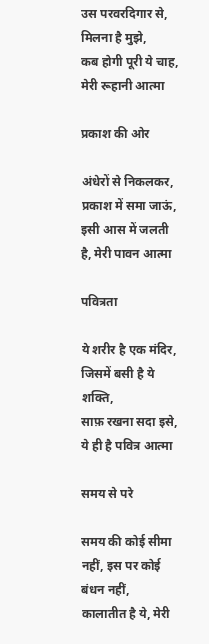उस परवरदिगार से, मिलना है मुझे,
कब होगी पूरी ये चाह, मेरी रूहानी आत्मा

प्रकाश की ओर

अंधेरों से निकलकर, प्रकाश में समा जाऊं,
इसी आस में जलती है, मेरी पावन आत्मा

पवित्रता

ये शरीर है एक मंदिर, जिसमें बसी है ये शक्ति,
साफ़ रखना सदा इसे, ये ही है पवित्र आत्मा

समय से परे

समय की कोई सीमा नहीं, इस पर कोई बंधन नहीं,
कालातीत है ये, मेरी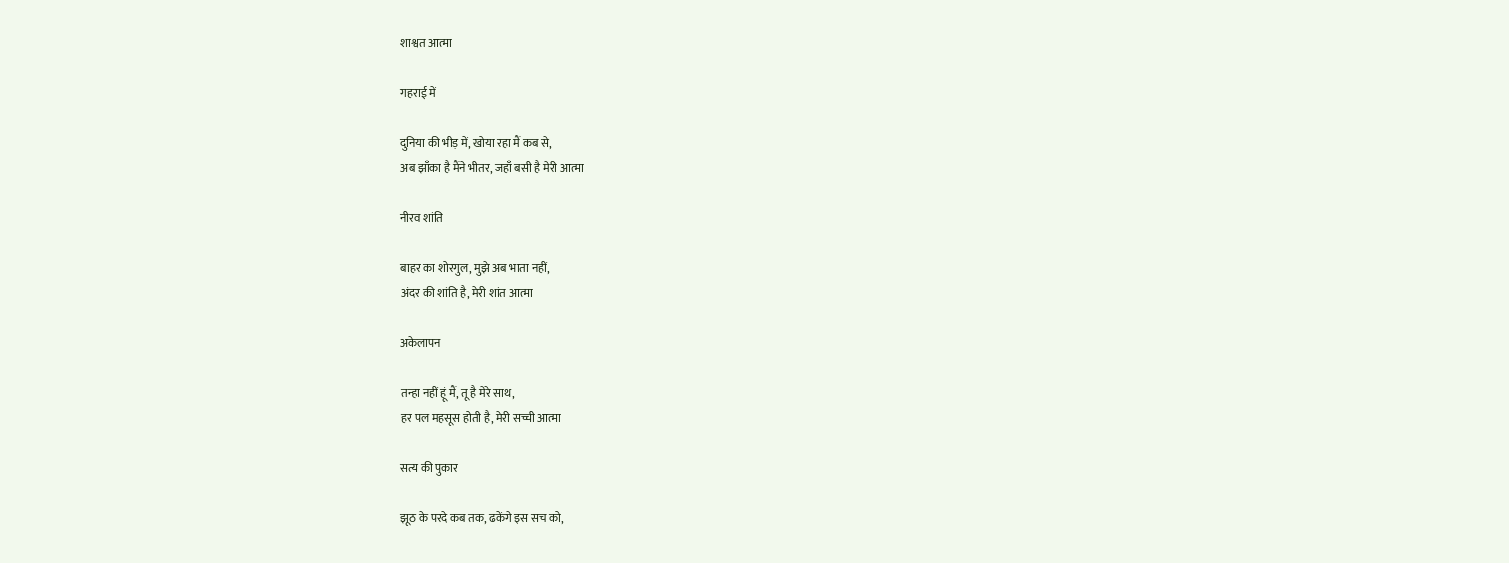शाश्वत आत्मा

गहराई में

दुनिया की भीड़ में, खोया रहा मैं कब से,
अब झाँका है मैंने भीतर, जहाँ बसी है मेरी आत्मा

नीरव शांति

बाहर का शोरगुल, मुझे अब भाता नहीं,
अंदर की शांति है, मेरी शांत आत्मा

अकेलापन

तन्हा नहीं हूं मैं, तू है मेरे साथ,
हर पल महसूस होती है, मेरी सच्ची आत्मा

सत्य की पुकार

झूठ के परदे कब तक, ढकेंगे इस सच को,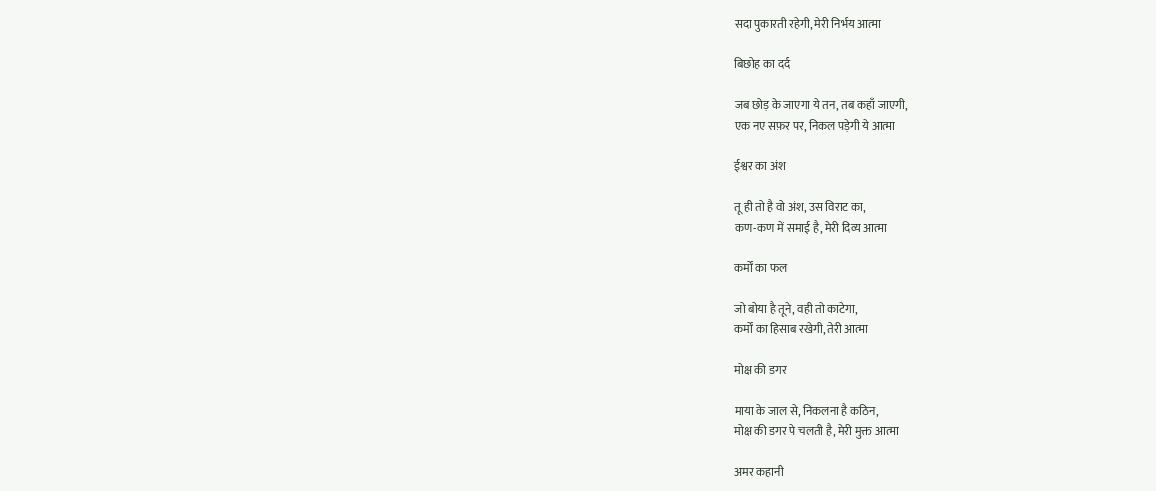सदा पुकारती रहेगी, मेरी निर्भय आत्मा

बिछोह का दर्द

जब छोड़ के जाएगा ये तन, तब कहाँ जाएगी,
एक नए सफ़र पर, निकल पड़ेगी ये आत्मा

ईश्वर का अंश

तू ही तो है वो अंश, उस विराट का,
कण-कण में समाई है, मेरी दिव्‍य आत्मा

कर्मों का फल

जो बोया है तूने, वही तो काटेगा,
कर्मों का हिसाब रखेगी, तेरी आत्मा

मोक्ष की डगर

माया के जाल से, निकलना है कठिन,
मोक्ष की डगर पे चलती है, मेरी मुक्त आत्मा

अमर कहानी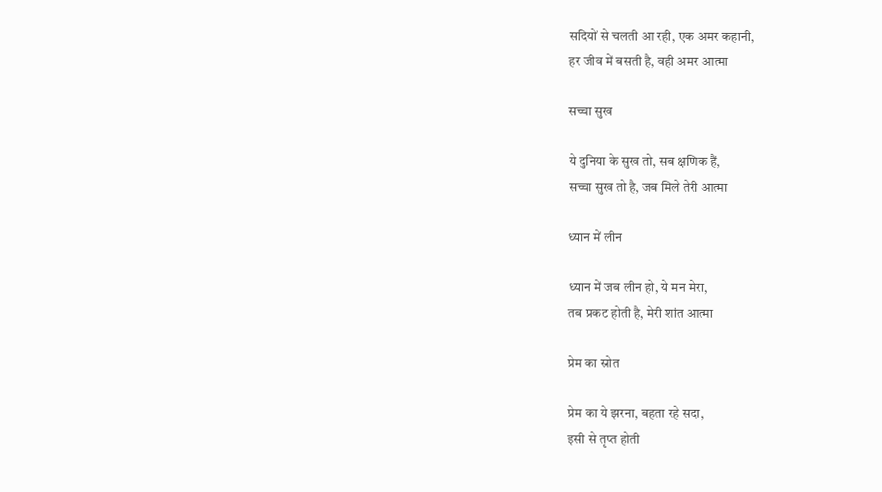सदियों से चलती आ रही, एक अमर कहानी,
हर जीव में बसती है, वही अमर आत्मा

सच्चा सुख

ये दुनिया के सुख तो, सब क्षणिक हैं,
सच्चा सुख तो है, जब मिले तेरी आत्मा

ध्यान में लीन

ध्यान में जब लीन हो, ये मन मेरा,
तब प्रकट होती है, मेरी शांत आत्मा

प्रेम का स्रोत

प्रेम का ये झरना, बहता रहे सदा,
इसी से तृप्त होती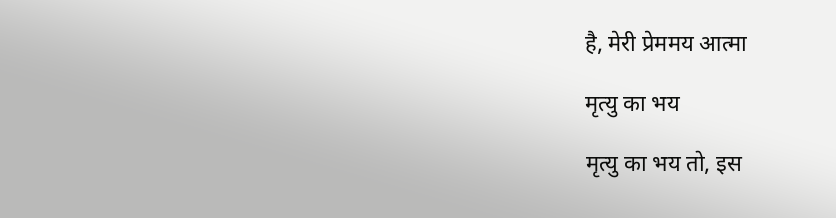है, मेरी प्रेममय आत्मा

मृत्यु का भय

मृत्यु का भय तो, इस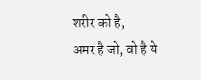शरीर को है,
अमर है जो, वो है ये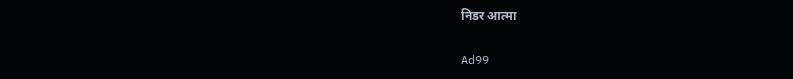निडर आत्मा

Ad99